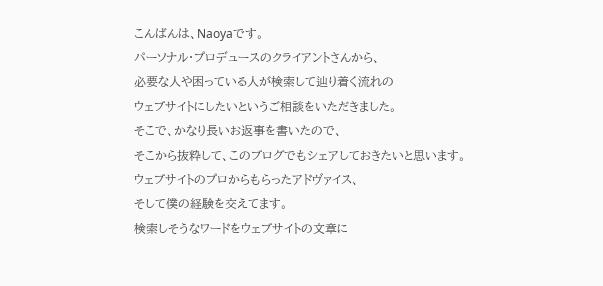こんばんは、Naoyaです。
パーソナル・プロデュースのクライアントさんから、
必要な人や困っている人が検索して辿り着く流れの
ウェブサイトにしたいというご相談をいただきました。
そこで、かなり長いお返事を書いたので、
そこから抜粋して、このブログでもシェアしておきたいと思います。
ウェブサイトのプロからもらったアドヴァイス、
そして僕の経験を交えてます。
検索しそうなワードをウェブサイトの文章に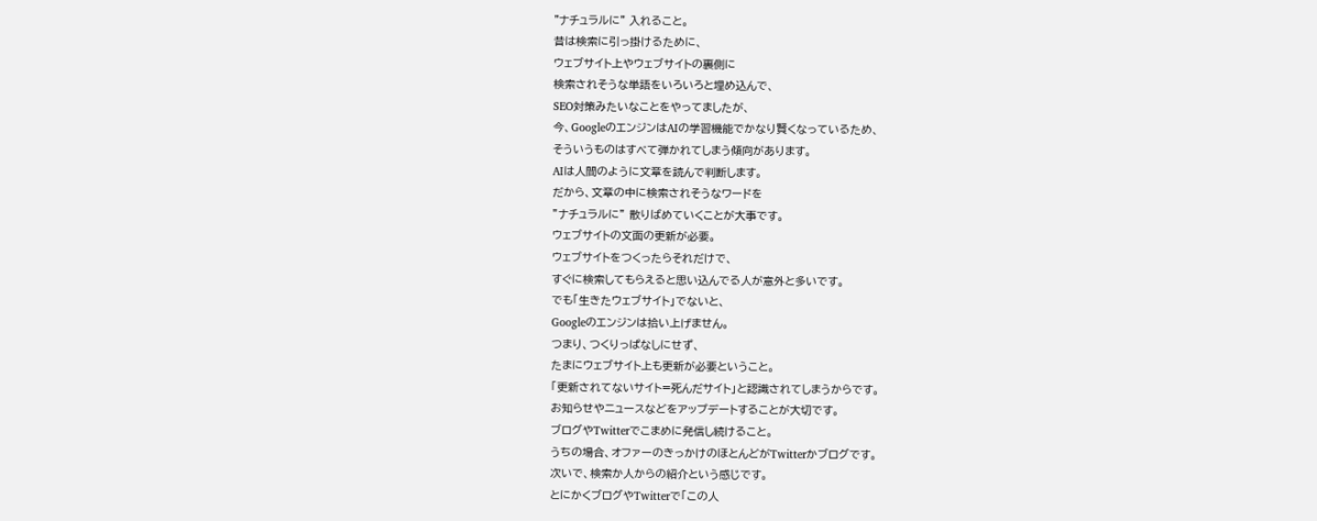"ナチュラルに" 入れること。
昔は検索に引っ掛けるために、
ウェブサイト上やウェブサイトの裏側に
検索されそうな単語をいろいろと埋め込んで、
SEO対策みたいなことをやってましたが、
今、GoogleのエンジンはAIの学習機能でかなり賢くなっているため、
そういうものはすべて弾かれてしまう傾向があります。
AIは人間のように文章を読んで判断します。
だから、文章の中に検索されそうなワードを
”ナチュラルに” 散りばめていくことが大事です。
ウェブサイトの文面の更新が必要。
ウェブサイトをつくったらそれだけで、
すぐに検索してもらえると思い込んでる人が意外と多いです。
でも「生きたウェブサイト」でないと、
Googleのエンジンは拾い上げません。
つまり、つくりっぱなしにせず、
たまにウェブサイト上も更新が必要ということ。
「更新されてないサイト=死んだサイト」と認識されてしまうからです。
お知らせやニュースなどをアップデートすることが大切です。
ブログやTwitterでこまめに発信し続けること。
うちの場合、オファーのきっかけのほとんどがTwitterかブログです。
次いで、検索か人からの紹介という感じです。
とにかくブログやTwitterで「この人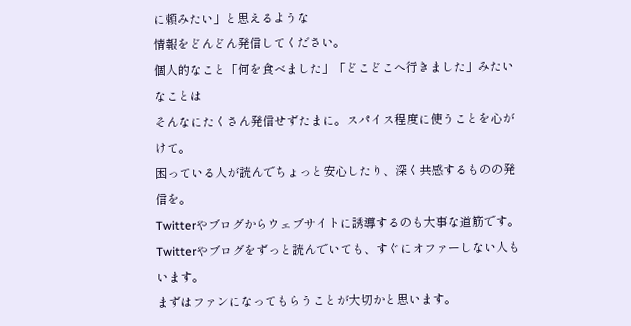に頼みたい」と思えるような
情報をどんどん発信してください。
個人的なこと「何を食べました」「どこどこへ行きました」みたいなことは
そんなにたくさん発信せずたまに。スパイス程度に使うことを心がけて。
困っている人が読んでちょっと安心したり、深く共感するものの発信を。
Twitterやブログからウェブサイトに誘導するのも大事な道筋です。
Twitterやブログをずっと読んでいても、すぐにオファーしない人もいます。
まずはファンになってもらうことが大切かと思います。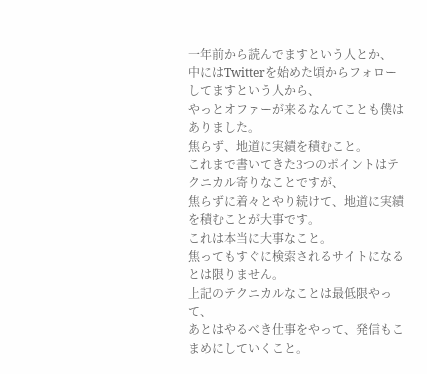一年前から読んでますという人とか、
中にはTwitterを始めた頃からフォローしてますという人から、
やっとオファーが来るなんてことも僕はありました。
焦らず、地道に実績を積むこと。
これまで書いてきた3つのポイントはテクニカル寄りなことですが、
焦らずに着々とやり続けて、地道に実績を積むことが大事です。
これは本当に大事なこと。
焦ってもすぐに検索されるサイトになるとは限りません。
上記のテクニカルなことは最低限やって、
あとはやるべき仕事をやって、発信もこまめにしていくこと。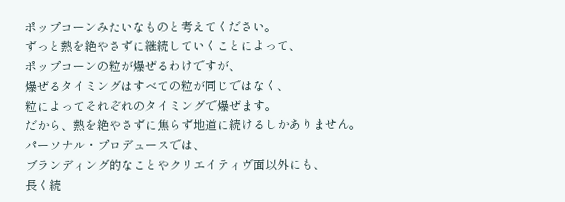ポップコーンみたいなものと考えてください。
ずっと熱を絶やさずに継続していくことによって、
ポップコーンの粒が爆ぜるわけですが、
爆ぜるタイミングはすべての粒が同じではなく、
粒によってそれぞれのタイミングで爆ぜます。
だから、熱を絶やさずに焦らず地道に続けるしかありません。
パーソナル・プロデュースでは、
ブランディング的なことやクリエイティヴ面以外にも、
長く続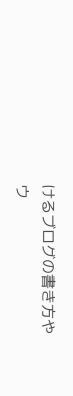けるブログの書き方や
ウ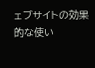ェブサイトの効果的な使い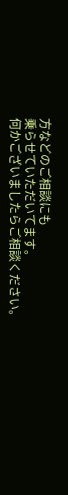方などのご相談にも
乗らせていただいてます。
何かございましたらご相談ください。